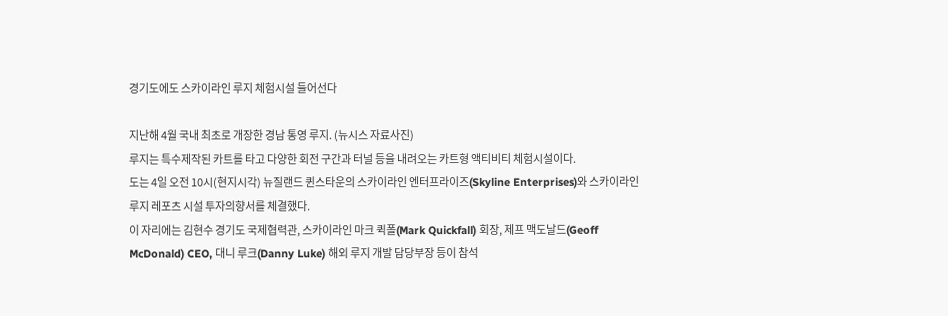경기도에도 스카이라인 루지 체험시설 들어선다

지난해 4월 국내 최초로 개장한 경남 통영 루지. (뉴시스 자료사진)
루지는 특수제작된 카트를 타고 다양한 회전 구간과 터널 등을 내려오는 카트형 액티비티 체험시설이다.
도는 4일 오전 10시(현지시각) 뉴질랜드 퀸스타운의 스카이라인 엔터프라이즈(Skyline Enterprises)와 스카이라인 루지 레포츠 시설 투자의향서를 체결했다.
이 자리에는 김현수 경기도 국제협력관, 스카이라인 마크 퀵폴(Mark Quickfall) 회장, 제프 맥도날드(Geoff McDonald) CEO, 대니 루크(Danny Luke) 해외 루지 개발 담당부장 등이 참석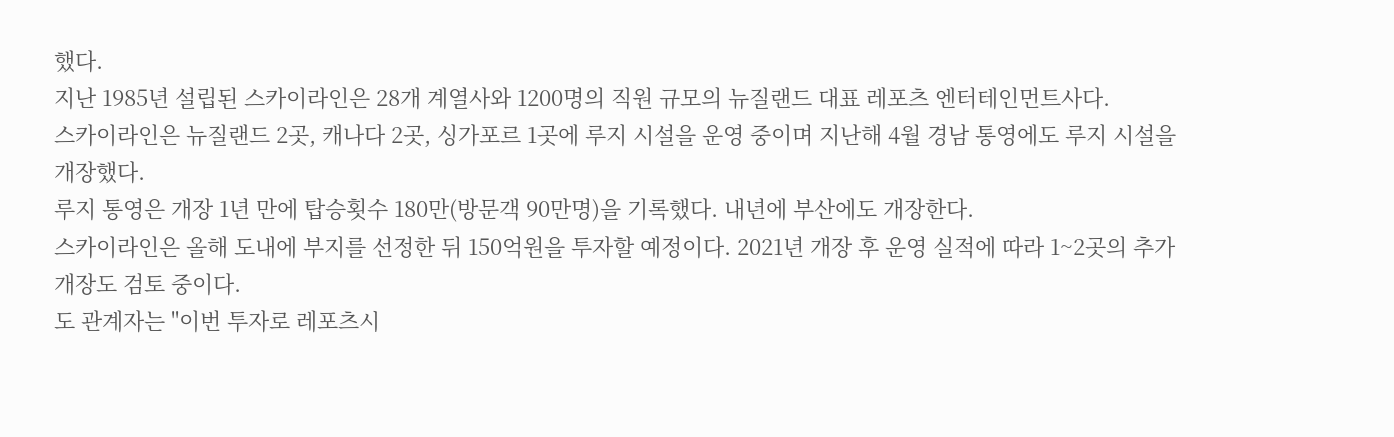했다.
지난 1985년 설립된 스카이라인은 28개 계열사와 1200명의 직원 규모의 뉴질랜드 대표 레포츠 엔터테인먼트사다.
스카이라인은 뉴질랜드 2곳, 캐나다 2곳, 싱가포르 1곳에 루지 시설을 운영 중이며 지난해 4월 경남 통영에도 루지 시설을 개장했다.
루지 통영은 개장 1년 만에 탑승횟수 180만(방문객 90만명)을 기록했다. 내년에 부산에도 개장한다.
스카이라인은 올해 도내에 부지를 선정한 뒤 150억원을 투자할 예정이다. 2021년 개장 후 운영 실적에 따라 1~2곳의 추가 개장도 검토 중이다.
도 관계자는 "이번 투자로 레포츠시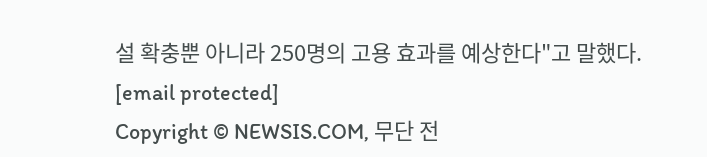설 확충뿐 아니라 250명의 고용 효과를 예상한다"고 말했다.
[email protected]
Copyright © NEWSIS.COM, 무단 전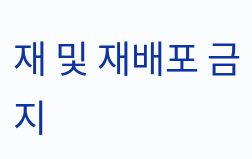재 및 재배포 금지